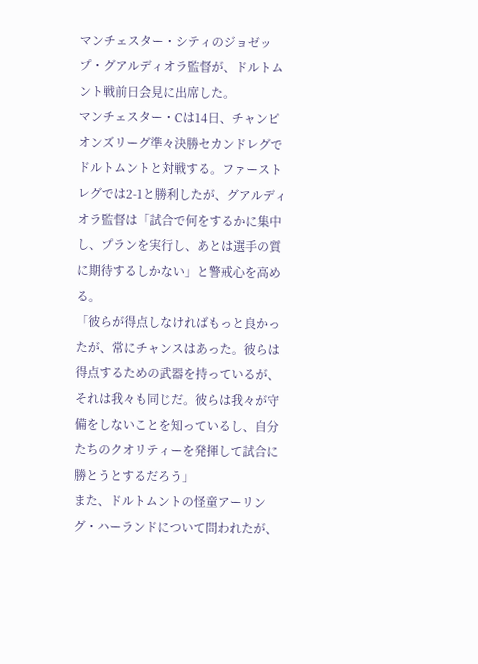マンチェスター・シティのジョゼップ・グアルディオラ監督が、ドルトムント戦前日会見に出席した。
マンチェスター・Cは14日、チャンピオンズリーグ準々決勝セカンドレグでドルトムントと対戦する。ファーストレグでは2-1と勝利したが、グアルディオラ監督は「試合で何をするかに集中し、プランを実行し、あとは選手の質に期待するしかない」と警戒心を高める。
「彼らが得点しなければもっと良かったが、常にチャンスはあった。彼らは得点するための武器を持っているが、それは我々も同じだ。彼らは我々が守備をしないことを知っているし、自分たちのクオリティーを発揮して試合に勝とうとするだろう」
また、ドルトムントの怪童アーリング・ハーランドについて問われたが、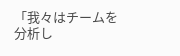「我々はチームを分析し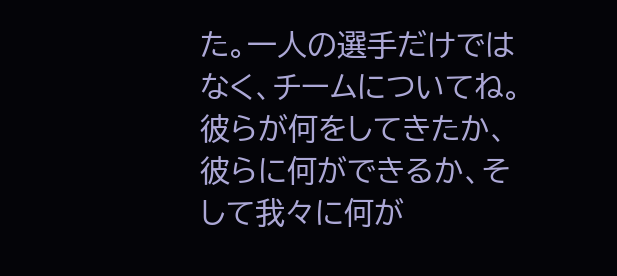た。一人の選手だけではなく、チームについてね。彼らが何をしてきたか、彼らに何ができるか、そして我々に何が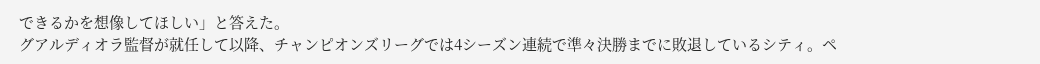できるかを想像してほしい」と答えた。
グアルディオラ監督が就任して以降、チャンピオンズリーグでは4シーズン連続で準々決勝までに敗退しているシティ。ペ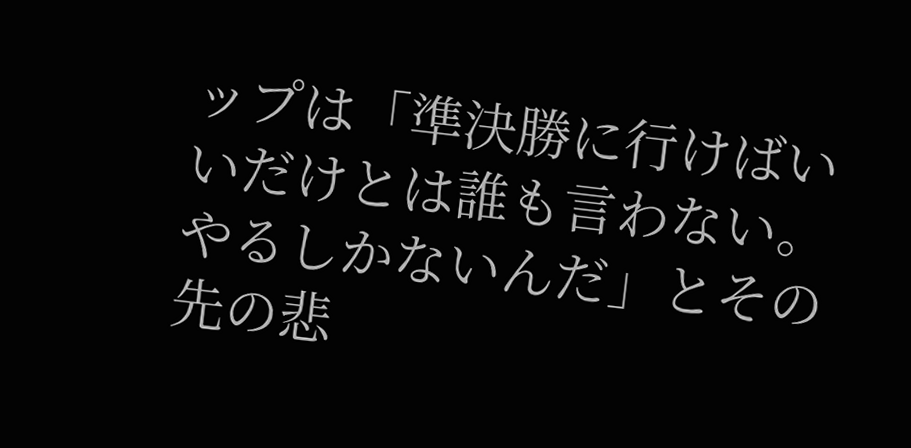ップは「準決勝に行けばいいだけとは誰も言わない。やるしかないんだ」とその先の悲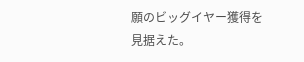願のビッグイヤー獲得を見据えた。